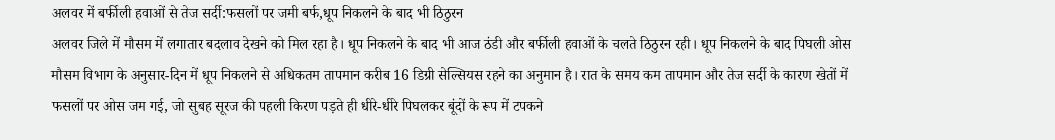अलवर में बर्फीली हवाओं से तेज सर्दी:फसलों पर जमी बर्फ,धूप निकलने के बाद भी ठिठुरन
अलवर जिले में मौसम में लगातार बदलाव देखने को मिल रहा है। धूप निकलने के बाद भी आज ठंडी और बर्फीली हवाओं के चलते ठिठुरन रही। धूप निकलने के बाद पिघली ओस मौसम विभाग के अनुसार-दिन में धूप निकलने से अधिकतम तापमान करीब 16 डिग्री सेल्सियस रहने का अनुमान है। रात के समय कम तापमान और तेज सर्दी के कारण खेतों में फसलों पर ओस जम गई, जो सुबह सूरज की पहली किरण पड़ते ही धीरे-धीरे पिघलकर बूंदों के रूप में टपकने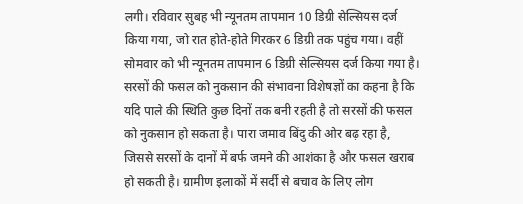लगी। रविवार सुबह भी न्यूनतम तापमान 10 डिग्री सेल्सियस दर्ज किया गया, जो रात होते-होते गिरकर 6 डिग्री तक पहुंच गया। वहीं सोमवार को भी न्यूनतम तापमान 6 डिग्री सेल्सियस दर्ज किया गया है। सरसों की फसल को नुकसान की संभावना विशेषज्ञों का कहना है कि यदि पाले की स्थिति कुछ दिनों तक बनी रहती है तो सरसों की फसल को नुकसान हो सकता है। पारा जमाव बिंदु की ओर बढ़ रहा है, जिससे सरसों के दानों में बर्फ जमने की आशंका है और फसल खराब हो सकती है। ग्रामीण इलाकों में सर्दी से बचाव के लिए लोग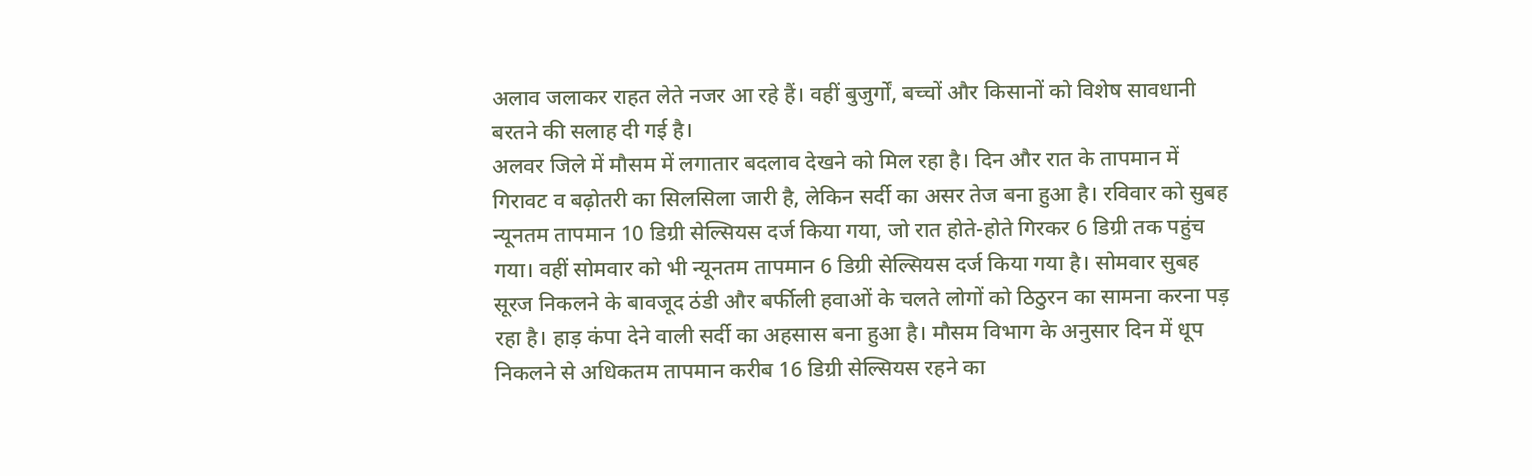अलाव जलाकर राहत लेते नजर आ रहे हैं। वहीं बुजुर्गों, बच्चों और किसानों को विशेष सावधानी बरतने की सलाह दी गई है।
अलवर जिले में मौसम में लगातार बदलाव देखने को मिल रहा है। दिन और रात के तापमान में गिरावट व बढ़ोतरी का सिलसिला जारी है, लेकिन सर्दी का असर तेज बना हुआ है। रविवार को सुबह न्यूनतम तापमान 10 डिग्री सेल्सियस दर्ज किया गया, जो रात होते-होते गिरकर 6 डिग्री तक पहुंच गया। वहीं सोमवार को भी न्यूनतम तापमान 6 डिग्री सेल्सियस दर्ज किया गया है। सोमवार सुबह सूरज निकलने के बावजूद ठंडी और बर्फीली हवाओं के चलते लोगों को ठिठुरन का सामना करना पड़ रहा है। हाड़ कंपा देने वाली सर्दी का अहसास बना हुआ है। मौसम विभाग के अनुसार दिन में धूप निकलने से अधिकतम तापमान करीब 16 डिग्री सेल्सियस रहने का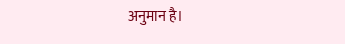अनुमान है।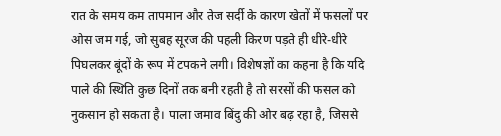रात के समय कम तापमान और तेज सर्दी के कारण खेतों में फसलों पर ओस जम गई, जो सुबह सूरज की पहली किरण पड़ते ही धीरे-धीरे पिघलकर बूंदों के रूप में टपकने लगी। विशेषज्ञों का कहना है कि यदि पाले की स्थिति कुछ दिनों तक बनी रहती है तो सरसों की फसल को नुकसान हो सकता है। पाला जमाव बिंदु की ओर बढ़ रहा है, जिससे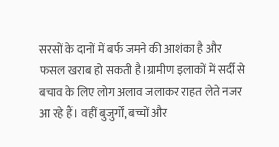सरसों के दानों में बर्फ जमने की आशंका है और फसल खराब हो सकती है।ग्रामीण इलाकों में सर्दी से बचाव के लिए लोग अलाव जलाकर राहत लेते नजर आ रहे हैं। वहीं बुजुर्गों, बच्चों और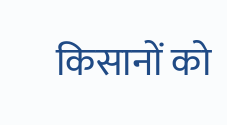किसानों को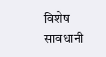विशेष सावधानी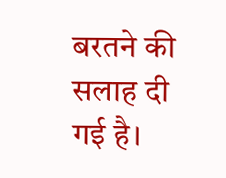बरतने की सलाह दी गई है।